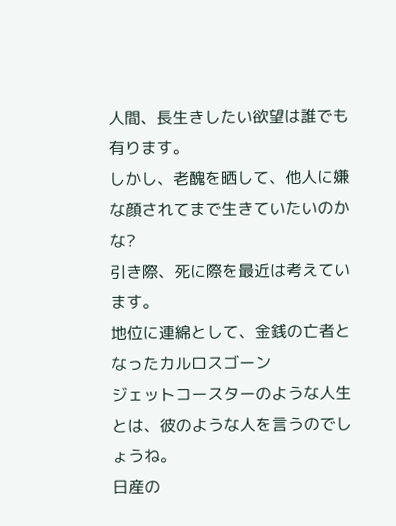人間、長生きしたい欲望は誰でも有ります。
しかし、老醜を晒して、他人に嫌な顔されてまで生きていたいのかな?
引き際、死に際を最近は考えています。
地位に連綿として、金銭の亡者となったカルロスゴーン
ジェットコースターのような人生とは、彼のような人を言うのでしょうね。
日産の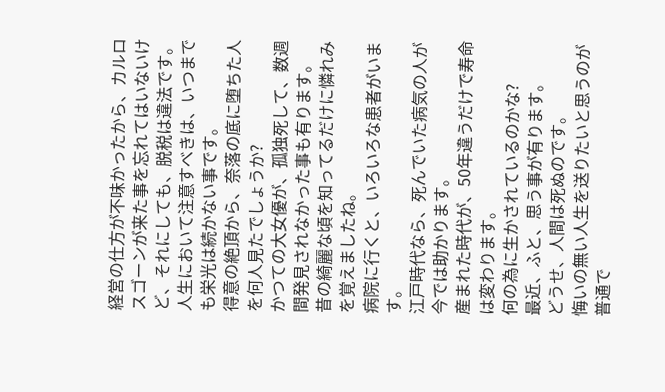経営の仕方が不味かったから、カルロスゴーンが来た事を忘れてはいないけど、それにしても、脱税は違法です。
人生において注意すべきは、いつまでも栄光は続かない事です。
得意の絶頂から、奈落の底に堕ちた人を何人見たでしょうか?
かつての大女優が、孤独死して、数週間発見されなかった事も有ります。
昔の綺麗な頃を知ってるだけに憐れみを覚えましたね。
病院に行くと、いろいろな患者がいます。
江戸時代なら、死んでいた病気の人が今では助かります。
産まれた時代が、50年違うだけで寿命は変わります。
何の為に生かされているのかな?
最近、ふと、思う事が有ります。
どうせ、人間は死ぬのです。
悔いの無い人生を送りたいと思うのが普通で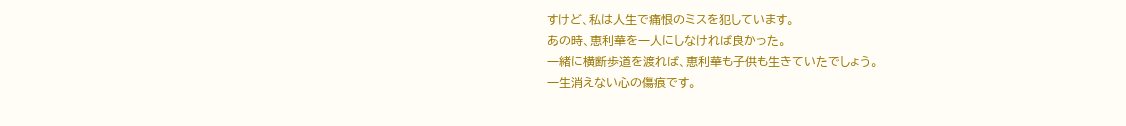すけど、私は人生で痛恨のミスを犯しています。
あの時、恵利華を一人にしなければ良かった。
一緒に横断歩道を渡れば、恵利華も子供も生きていたでしょう。
一生消えない心の傷痕です。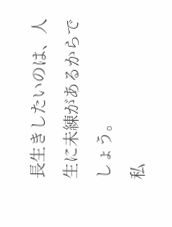長生きしたいのは、人生に未練があるからでしょう。
私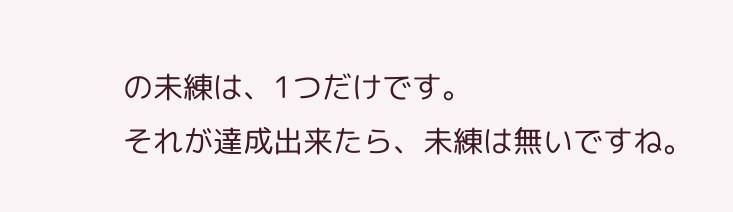の未練は、1つだけです。
それが達成出来たら、未練は無いですね。